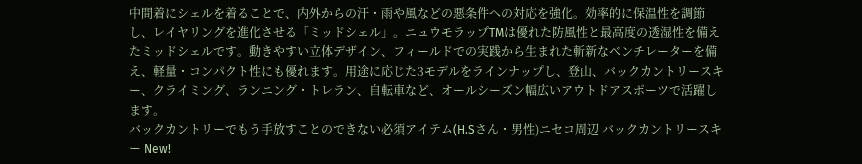中間着にシェルを着ることで、内外からの汗・雨や風などの悪条件への対応を強化。効率的に保温性を調節し、レイヤリングを進化させる「ミッドシェル」。ニュウモラップTMは優れた防風性と最高度の透湿性を備えたミッドシェルです。動きやすい立体デザイン、フィールドでの実践から生まれた斬新なベンチレーターを備え、軽量・コンパクト性にも優れます。用途に応じた3モデルをラインナップし、登山、バックカントリースキー、クライミング、ランニング・トレラン、自転車など、オールシーズン幅広いアウトドアスポーツで活躍します。
バックカントリーでもう手放すことのできない必須アイテム(H.Sさん・男性)ニセコ周辺 バックカントリースキー New!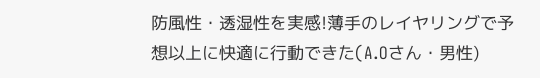防風性・透湿性を実感!薄手のレイヤリングで予想以上に快適に行動できた(A.Oさん・男性)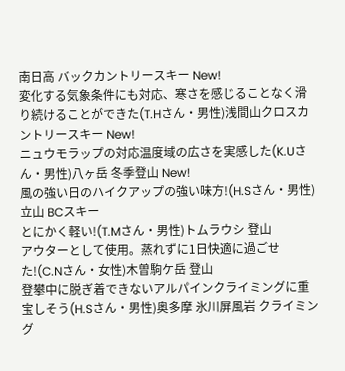南日高 バックカントリースキー New!
変化する気象条件にも対応、寒さを感じることなく滑り続けることができた(T.Hさん・男性)浅間山クロスカントリースキー New!
ニュウモラップの対応温度域の広さを実感した(K.Uさん・男性)八ヶ岳 冬季登山 New!
風の強い日のハイクアップの強い味方!(H.Sさん・男性)立山 BCスキー
とにかく軽い!(T.Mさん・男性)トムラウシ 登山
アウターとして使用。蒸れずに1日快適に過ごせた!(C.Nさん・女性)木曽駒ケ岳 登山
登攀中に脱ぎ着できないアルパインクライミングに重宝しそう(H.Sさん・男性)奥多摩 氷川屏風岩 クライミング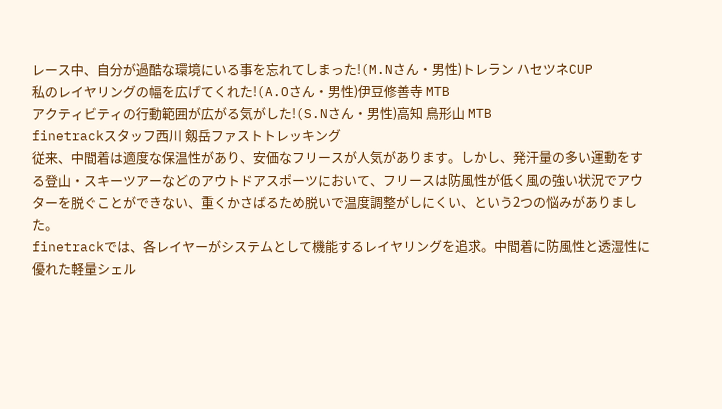レース中、自分が過酷な環境にいる事を忘れてしまった!(M.Nさん・男性)トレラン ハセツネCUP
私のレイヤリングの幅を広げてくれた!(A.Oさん・男性)伊豆修善寺 MTB
アクティビティの行動範囲が広がる気がした!(S.Nさん・男性)高知 鳥形山 MTB
finetrackスタッフ西川 剱岳ファストトレッキング
従来、中間着は適度な保温性があり、安価なフリースが人気があります。しかし、発汗量の多い運動をする登山・スキーツアーなどのアウトドアスポーツにおいて、フリースは防風性が低く風の強い状況でアウターを脱ぐことができない、重くかさばるため脱いで温度調整がしにくい、という2つの悩みがありました。
finetrackでは、各レイヤーがシステムとして機能するレイヤリングを追求。中間着に防風性と透湿性に優れた軽量シェル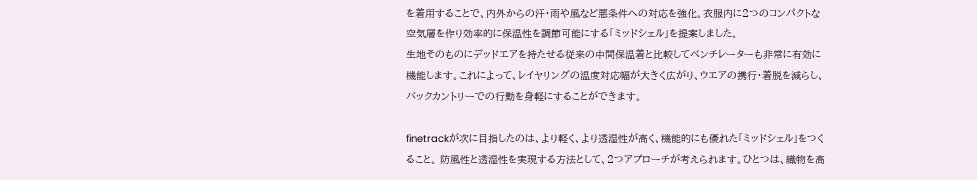を着用することで、内外からの汗・雨や風など悪条件への対応を強化。衣服内に2つのコンパクトな空気層を作り効率的に保温性を調節可能にする「ミッドシェル」を提案しました。
生地そのものにデッドエアを持たせる従来の中間保温着と比較してベンチレーターも非常に有効に機能します。これによって、レイヤリングの温度対応幅が大きく広がり、ウエアの携行・着脱を減らし、バックカントリーでの行動を身軽にすることができます。

finetrackが次に目指したのは、より軽く、より透湿性が高く、機能的にも優れた「ミッドシェル」をつくること。 防風性と透湿性を実現する方法として、2つアプローチが考えられます。ひとつは、織物を高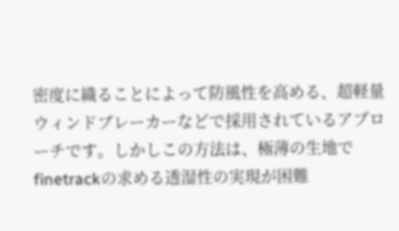密度に織ることによって防風性を高める、超軽量ウィンドブレーカーなどで採用されているアプローチです。しかしこの方法は、極薄の生地でfinetrackの求める透湿性の実現が困難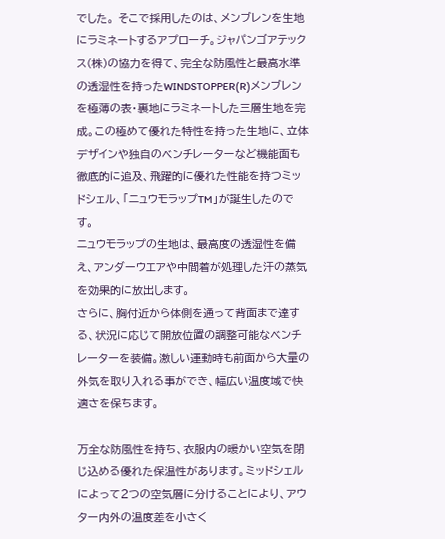でした。 そこで採用したのは、メンブレンを生地にラミネートするアプローチ。ジャパンゴアテックス(株)の協力を得て、完全な防風性と最高水準の透湿性を持ったWINDSTOPPER(R)メンブレンを極薄の表・裏地にラミネートした三層生地を完成。この極めて優れた特性を持った生地に、立体デザインや独自のベンチレーターなど機能面も徹底的に追及、飛躍的に優れた性能を持つミッドシェル、「ニュウモラップTM」が誕生したのです。
ニュウモラップの生地は、最高度の透湿性を備え、アンダーウエアや中間着が処理した汗の蒸気を効果的に放出します。
さらに、胸付近から体側を通って背面まで達する、状況に応じて開放位置の調整可能なベンチレーターを装備。激しい運動時も前面から大量の外気を取り入れる事ができ、幅広い温度域で快適さを保ちます。

万全な防風性を持ち、衣服内の暖かい空気を閉じ込める優れた保温性があります。ミッドシェルによって2つの空気層に分けることにより、アウター内外の温度差を小さく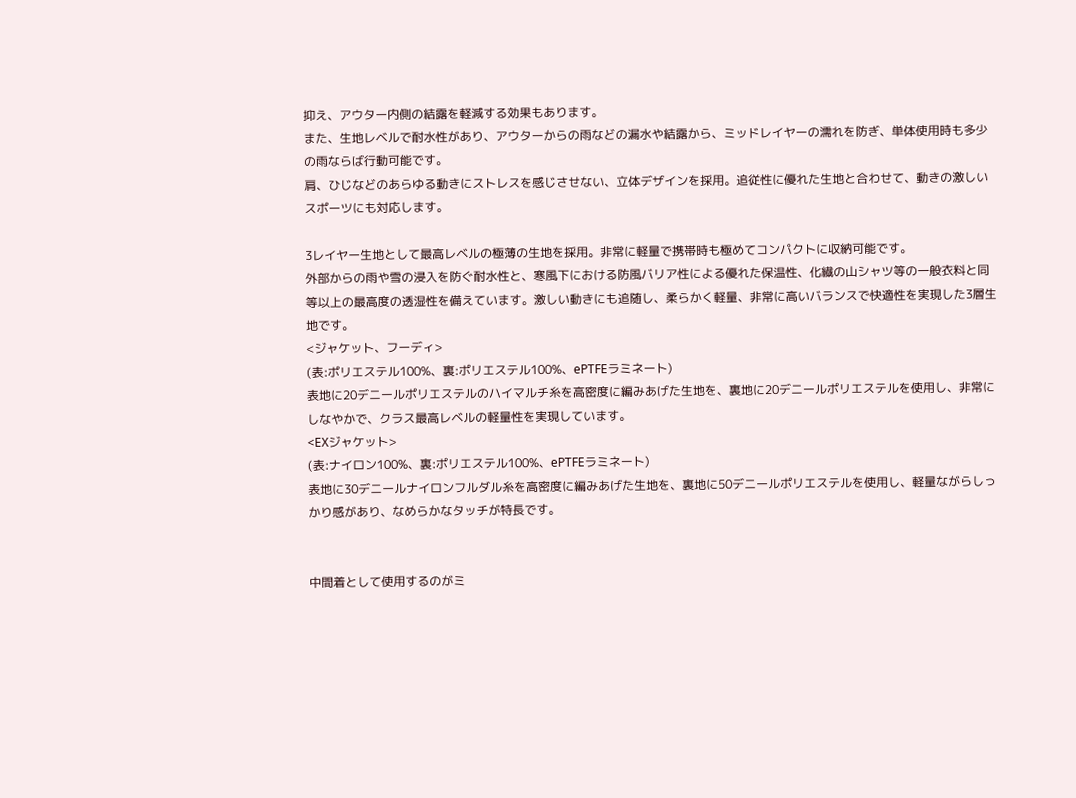抑え、アウター内側の結露を軽減する効果もあります。
また、生地レベルで耐水性があり、アウターからの雨などの漏水や結露から、ミッドレイヤーの濡れを防ぎ、単体使用時も多少の雨ならば行動可能です。
肩、ひじなどのあらゆる動きにストレスを感じさせない、立体デザインを採用。追従性に優れた生地と合わせて、動きの激しいスポーツにも対応します。

3レイヤー生地として最高レベルの極薄の生地を採用。非常に軽量で携帯時も極めてコンパクトに収納可能です。
外部からの雨や雪の浸入を防ぐ耐水性と、寒風下における防風バリア性による優れた保温性、化繊の山シャツ等の一般衣料と同等以上の最高度の透湿性を備えています。激しい動きにも追随し、柔らかく軽量、非常に高いバランスで快適性を実現した3層生地です。
<ジャケット、フーディ>
(表:ポリエステル100%、裏:ポリエステル100%、ePTFEラミネート)
表地に20デニールポリエステルのハイマルチ糸を高密度に編みあげた生地を、裏地に20デニールポリエステルを使用し、非常にしなやかで、クラス最高レベルの軽量性を実現しています。
<EXジャケット>
(表:ナイロン100%、裏:ポリエステル100%、ePTFEラミネート)
表地に30デニールナイロンフルダル糸を高密度に編みあげた生地を、裏地に50デニールポリエステルを使用し、軽量ながらしっかり感があり、なめらかなタッチが特長です。


中間着として使用するのがミ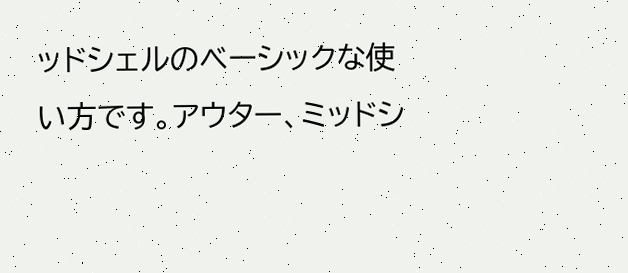ッドシェルのベーシックな使い方です。アウター、ミッドシ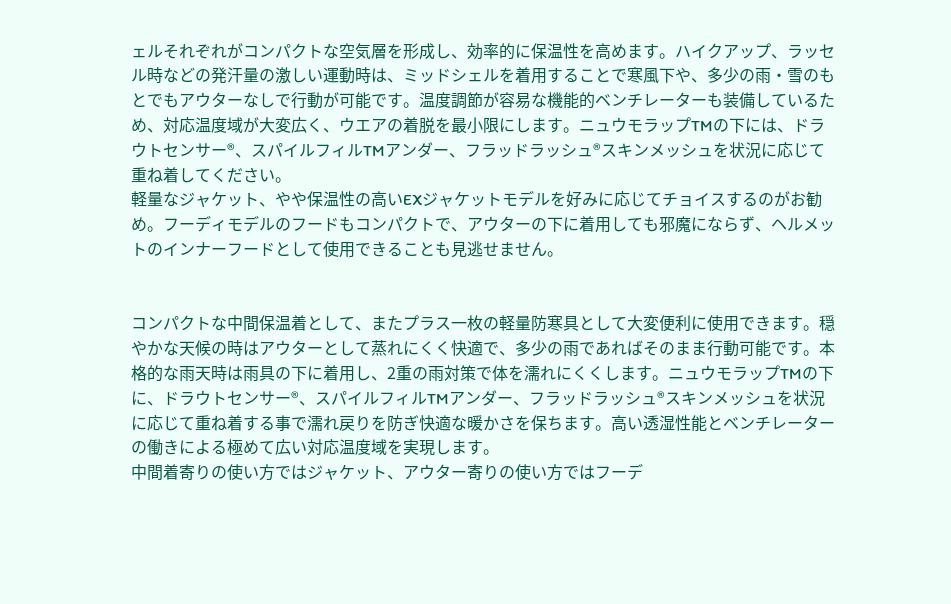ェルそれぞれがコンパクトな空気層を形成し、効率的に保温性を高めます。ハイクアップ、ラッセル時などの発汗量の激しい運動時は、ミッドシェルを着用することで寒風下や、多少の雨・雪のもとでもアウターなしで行動が可能です。温度調節が容易な機能的ベンチレーターも装備しているため、対応温度域が大変広く、ウエアの着脱を最小限にします。ニュウモラップTMの下には、ドラウトセンサー®、スパイルフィルTMアンダー、フラッドラッシュ®スキンメッシュを状況に応じて重ね着してください。
軽量なジャケット、やや保温性の高いEXジャケットモデルを好みに応じてチョイスするのがお勧め。フーディモデルのフードもコンパクトで、アウターの下に着用しても邪魔にならず、ヘルメットのインナーフードとして使用できることも見逃せません。


コンパクトな中間保温着として、またプラス一枚の軽量防寒具として大変便利に使用できます。穏やかな天候の時はアウターとして蒸れにくく快適で、多少の雨であればそのまま行動可能です。本格的な雨天時は雨具の下に着用し、2重の雨対策で体を濡れにくくします。ニュウモラップTMの下に、ドラウトセンサー®、スパイルフィルTMアンダー、フラッドラッシュ®スキンメッシュを状況に応じて重ね着する事で濡れ戻りを防ぎ快適な暖かさを保ちます。高い透湿性能とベンチレーターの働きによる極めて広い対応温度域を実現します。
中間着寄りの使い方ではジャケット、アウター寄りの使い方ではフーデ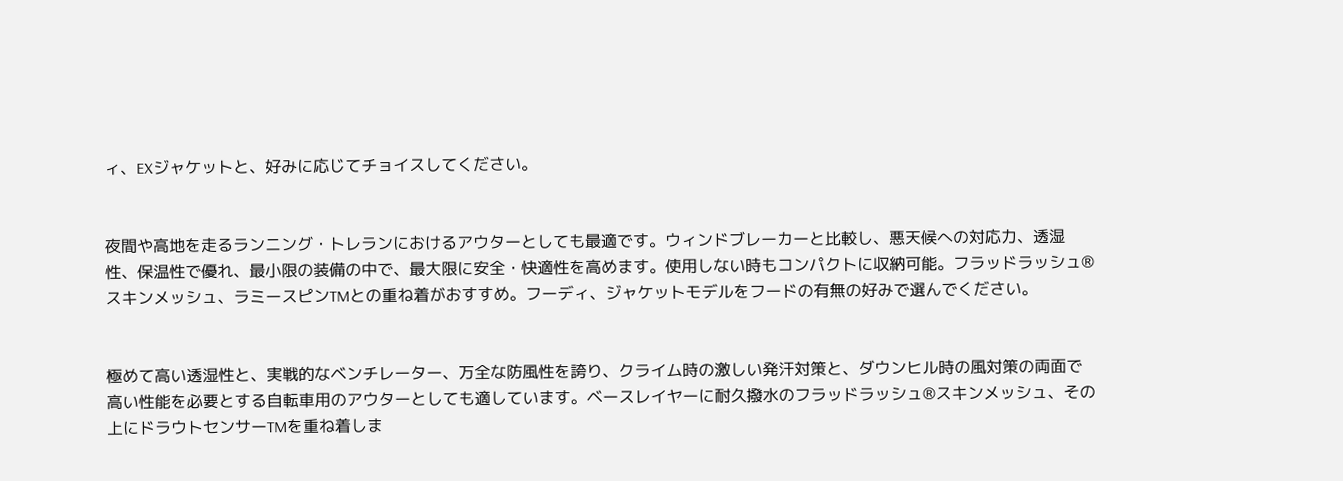ィ、EXジャケットと、好みに応じてチョイスしてください。


夜間や高地を走るランニング・トレランにおけるアウターとしても最適です。ウィンドブレーカーと比較し、悪天候への対応力、透湿性、保温性で優れ、最小限の装備の中で、最大限に安全・快適性を高めます。使用しない時もコンパクトに収納可能。フラッドラッシュ®スキンメッシュ、ラミースピンTMとの重ね着がおすすめ。フーディ、ジャケットモデルをフードの有無の好みで選んでください。


極めて高い透湿性と、実戦的なベンチレーター、万全な防風性を誇り、クライム時の激しい発汗対策と、ダウンヒル時の風対策の両面で高い性能を必要とする自転車用のアウターとしても適しています。ベースレイヤーに耐久撥水のフラッドラッシュ®スキンメッシュ、その上にドラウトセンサーTMを重ね着しま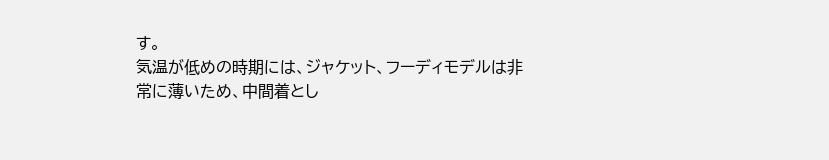す。
気温が低めの時期には、ジャケット、フーディモデルは非常に薄いため、中間着とし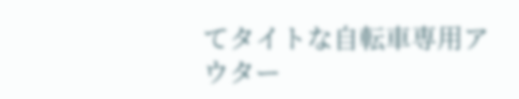てタイトな自転車専用アウター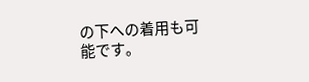の下への着用も可能です。